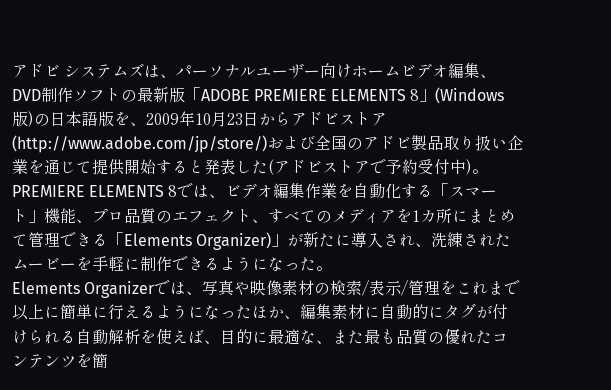アドビ システムズは、パーソナルユーザー向けホームビデオ編集、DVD制作ソフトの最新版「ADOBE PREMIERE ELEMENTS 8」(Windows版)の日本語版を、2009年10月23日からアドビストア(http://www.adobe.com/jp/store/)および全国のアドビ製品取り扱い企業を通じて提供開始すると発表した(アドビストアで予約受付中)。
PREMIERE ELEMENTS 8では、ビデオ編集作業を自動化する「スマート」機能、プロ品質のエフェクト、すべてのメディアを1カ所にまとめて管理できる「Elements Organizer)」が新たに導入され、洗練されたムービーを手軽に制作できるようになった。
Elements Organizerでは、写真や映像素材の検索/表示/管理をこれまで以上に簡単に行えるようになったほか、編集素材に自動的にタグが付けられる自動解析を使えば、目的に最適な、また最も品質の優れたコンテンツを簡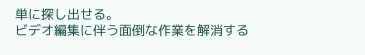単に探し出せる。
ビデオ編集に伴う面倒な作業を解消する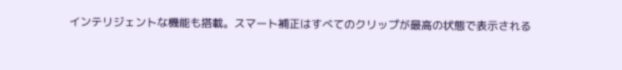インテリジェントな機能も搭載。スマート補正はすべてのクリップが最高の状態で表示される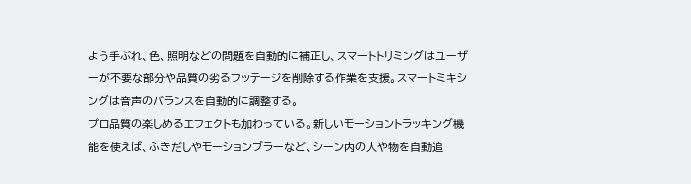よう手ぶれ、色、照明などの問題を自動的に補正し、スマートトリミングはユーザーが不要な部分や品質の劣るフッテージを削除する作業を支援。スマートミキシングは音声のバランスを自動的に調整する。
プロ品質の楽しめるエフェクトも加わっている。新しいモーショントラッキング機能を使えば、ふきだしやモーションブラーなど、シーン内の人や物を自動追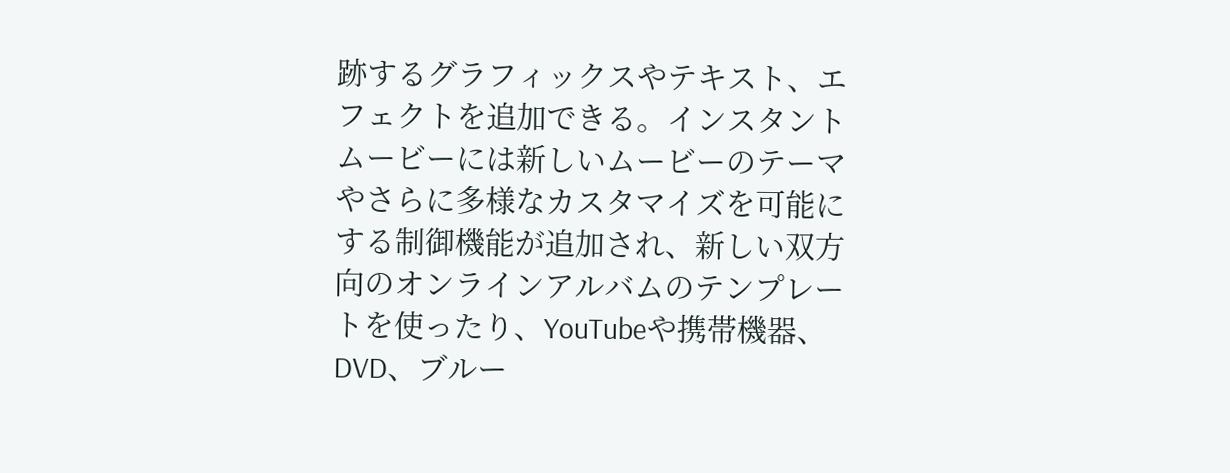跡するグラフィックスやテキスト、エフェクトを追加できる。インスタントムービーには新しいムービーのテーマやさらに多様なカスタマイズを可能にする制御機能が追加され、新しい双方向のオンラインアルバムのテンプレートを使ったり、YouTubeや携帯機器、DVD、ブルー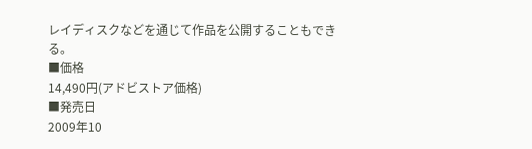レイディスクなどを通じて作品を公開することもできる。
■価格
14,490円(アドビストア価格)
■発売日
2009年10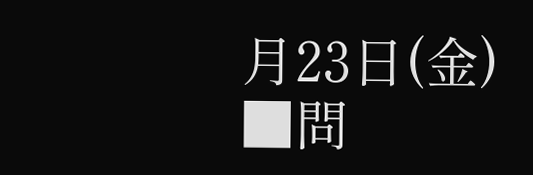月23日(金)
■問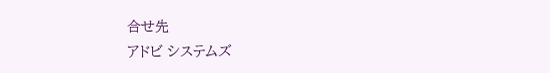合せ先
アドビ システムズ